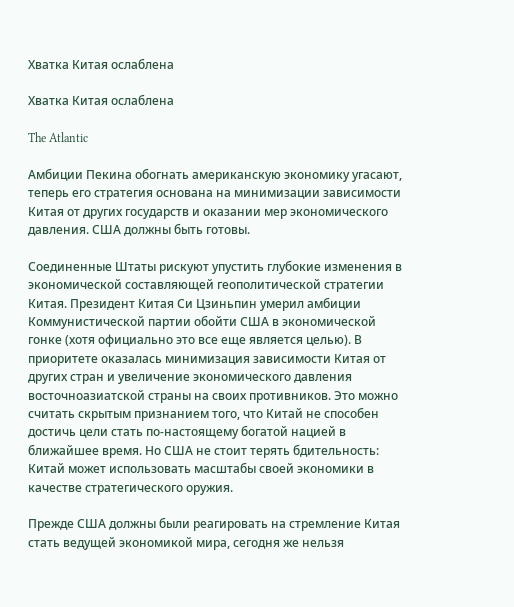Хватка Китая ослаблена

Хватка Китая ослаблена

The Atlantic

Амбиции Пекина обогнать американскую экономику угасают, теперь его стратегия основана на минимизации зависимости Китая от других государств и оказании мер экономического давления. США должны быть готовы.

Соединенные Штаты рискуют упустить глубокие изменения в экономической составляющей геополитической стратегии Китая. Президент Китая Си Цзиньпин умерил амбиции Коммунистической партии обойти США в экономической гонке (хотя официально это все еще является целью). В приоритете оказалась минимизация зависимости Китая от других стран и увеличение экономического давления восточноазиатской страны на своих противников. Это можно считать скрытым признанием того, что Китай не способен достичь цели стать по-настоящему богатой нацией в ближайшее время. Но США не стоит терять бдительность: Китай может использовать масштабы своей экономики в качестве стратегического оружия.

Прежде США должны были реагировать на стремление Китая стать ведущей экономикой мира, сегодня же нельзя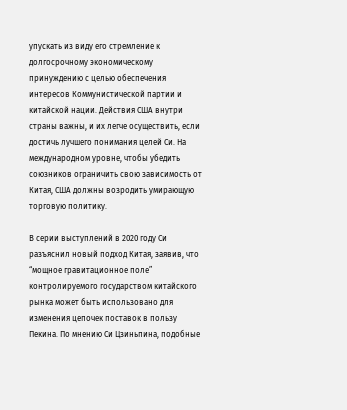упускать из виду его стремление к долгосрочному экономическому принуждению с целью обеспечения интересов Коммунистической партии и китайской нации. Действия США внутри страны важны, и их легче осуществить, если достичь лучшего понимания целей Си. На международном уровне, чтобы убедить союзников ограничить свою зависимость от Китая, США должны возродить умирающую торговую политику.

В серии выступлений в 2020 году Си разъяснил новый подход Китая, заявив, что “мощное гравитационное поле” контролируемого государством китайского рынка может быть использовано для изменения цепочек поставок в пользу Пекина. По мнению Си Цзиньпина, подобные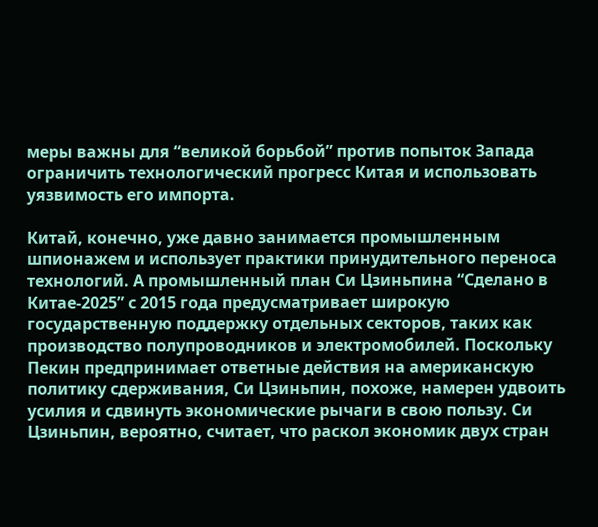меры важны для “великой борьбой” против попыток Запада ограничить технологический прогресс Китая и использовать уязвимость его импорта.

Китай, конечно, уже давно занимается промышленным шпионажем и использует практики принудительного переноса технологий. А промышленный план Си Цзиньпина “Сделано в Китае-2025” с 2015 года предусматривает широкую государственную поддержку отдельных секторов, таких как производство полупроводников и электромобилей. Поскольку Пекин предпринимает ответные действия на американскую политику сдерживания, Си Цзиньпин, похоже, намерен удвоить усилия и сдвинуть экономические рычаги в свою пользу. Си Цзиньпин, вероятно, считает, что раскол экономик двух стран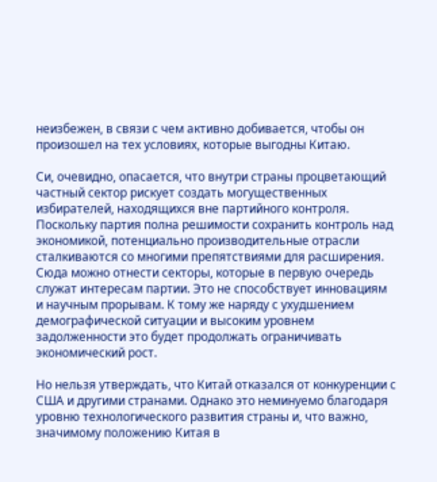неизбежен, в связи с чем активно добивается, чтобы он произошел на тех условиях, которые выгодны Китаю.

Си, очевидно, опасается, что внутри страны процветающий частный сектор рискует создать могущественных избирателей, находящихся вне партийного контроля. Поскольку партия полна решимости сохранить контроль над экономикой, потенциально производительные отрасли сталкиваются со многими препятствиями для расширения. Сюда можно отнести секторы, которые в первую очередь служат интересам партии. Это не способствует инновациям и научным прорывам. К тому же наряду с ухудшением демографической ситуации и высоким уровнем задолженности это будет продолжать ограничивать экономический рост.

Но нельзя утверждать, что Китай отказался от конкуренции с США и другими странами. Однако это неминуемо благодаря уровню технологического развития страны и, что важно, значимому положению Китая в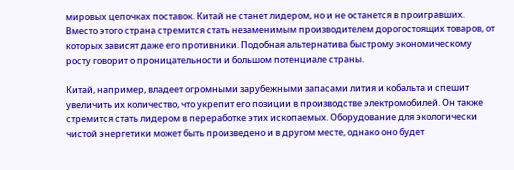мировых цепочках поставок. Китай не станет лидером, но и не останется в проигравших. Вместо этого страна стремится стать незаменимым производителем дорогостоящих товаров, от которых зависят даже его противники. Подобная альтернатива быстрому экономическому росту говорит о проницательности и большом потенциале страны.

Китай, например, владеет огромными зарубежными запасами лития и кобальта и спешит увеличить их количество, что укрепит его позиции в производстве электромобилей. Он также стремится стать лидером в переработке этих ископаемых. Оборудование для экологически чистой энергетики может быть произведено и в другом месте, однако оно будет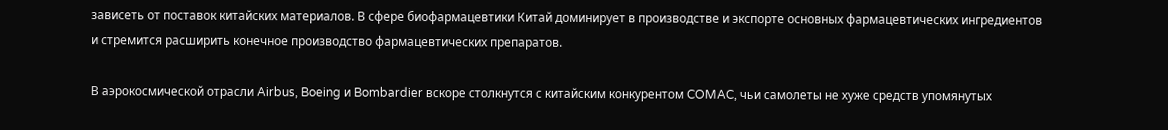зависеть от поставок китайских материалов. В сфере биофармацевтики Китай доминирует в производстве и экспорте основных фармацевтических ингредиентов и стремится расширить конечное производство фармацевтических препаратов.

В аэрокосмической отрасли Airbus, Boeing и Bombardier вскоре столкнутся с китайским конкурентом COMAC, чьи самолеты не хуже средств упомянутых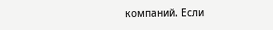компаний. Если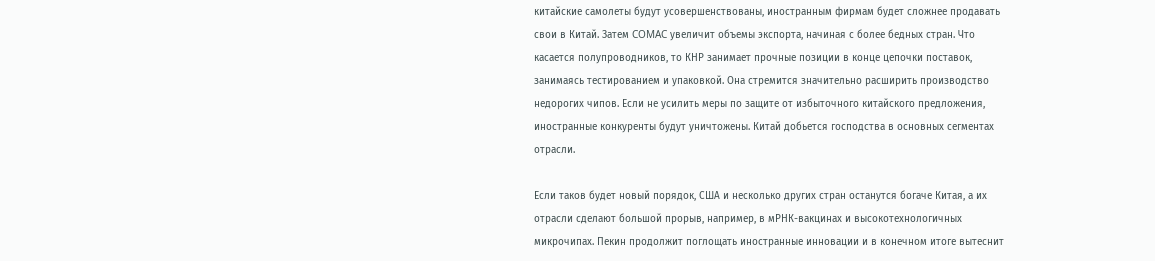китайские самолеты будут усовершенствованы, иностранным фирмам будет сложнее продавать свои в Китай. Затем COMAC увеличит объемы экспорта, начиная с более бедных стран. Что касается полупроводников, то КНР занимает прочные позиции в конце цепочки поставок, занимаясь тестированием и упаковкой. Она стремится значительно расширить производство недорогих чипов. Если не усилить меры по защите от избыточного китайского предложения, иностранные конкуренты будут уничтожены. Китай добьется господства в основных сегментах отрасли.

Если таков будет новый порядок, США и несколько других стран останутся богаче Китая, а их отрасли сделают большой прорыв, например, в мРНК-вакцинах и высокотехнологичных микрочипах. Пекин продолжит поглощать иностранные инновации и в конечном итоге вытеснит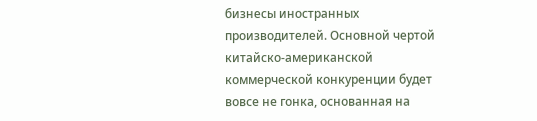бизнесы иностранных производителей. Основной чертой китайско-американской коммерческой конкуренции будет вовсе не гонка, основанная на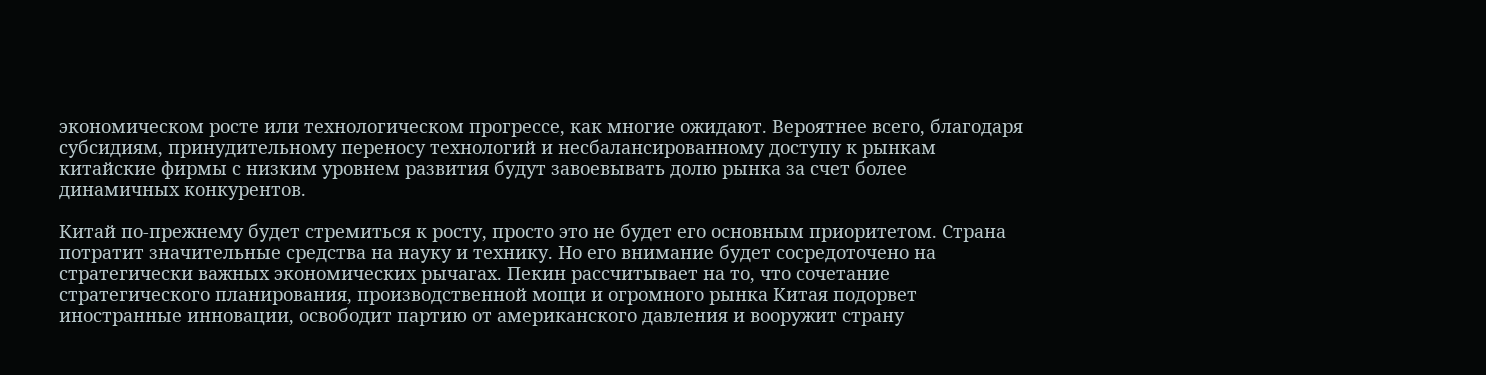экономическом росте или технологическом прогрессе, как многие ожидают. Вероятнее всего, благодаря субсидиям, принудительному переносу технологий и несбалансированному доступу к рынкам китайские фирмы с низким уровнем развития будут завоевывать долю рынка за счет более динамичных конкурентов.

Китай по-прежнему будет стремиться к росту, просто это не будет его основным приоритетом. Страна потратит значительные средства на науку и технику. Но его внимание будет сосредоточено на стратегически важных экономических рычагах. Пекин рассчитывает на то, что сочетание стратегического планирования, производственной мощи и огромного рынка Китая подорвет иностранные инновации, освободит партию от американского давления и вооружит страну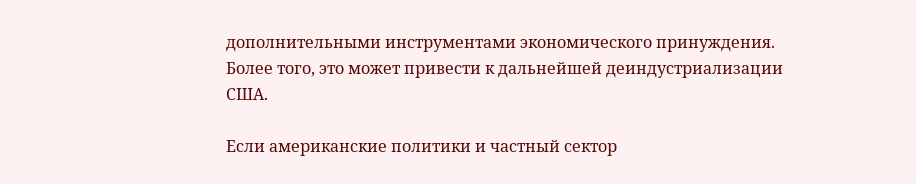дополнительными инструментами экономического принуждения. Более того, это может привести к дальнейшей деиндустриализации США.

Если американские политики и частный сектор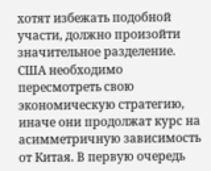хотят избежать подобной участи, должно произойти значительное разделение. США необходимо пересмотреть свою экономическую стратегию, иначе они продолжат курс на асимметричную зависимость от Китая. В первую очередь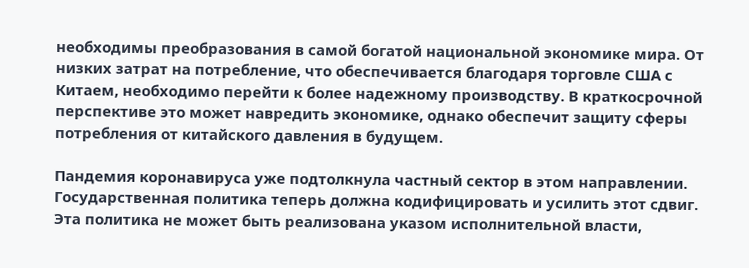необходимы преобразования в самой богатой национальной экономике мира. От низких затрат на потребление, что обеспечивается благодаря торговле США с Китаем, необходимо перейти к более надежному производству. В краткосрочной перспективе это может навредить экономике, однако обеспечит защиту сферы потребления от китайского давления в будущем.

Пандемия коронавируса уже подтолкнула частный сектор в этом направлении. Государственная политика теперь должна кодифицировать и усилить этот сдвиг. Эта политика не может быть реализована указом исполнительной власти,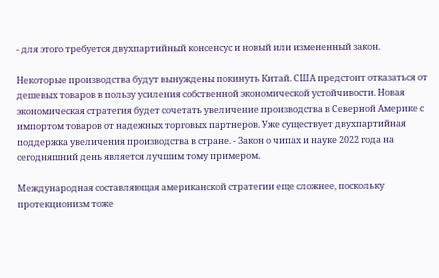- для этого требуется двухпартийный консенсус и новый или измененный закон.

Некоторые производства будут вынуждены покинуть Китай. США предстоит отказаться от дешевых товаров в пользу усиления собственной экономической устойчивости. Новая экономическая стратегия будет сочетать увеличение производства в Северной Америке с импортом товаров от надежных торговых партнеров. Уже существует двухпартийная поддержка увеличения производства в стране. - Закон о чипах и науке 2022 года на сегодняшний день является лучшим тому примером.

Международная составляющая американской стратегии еще сложнее, поскольку протекционизм тоже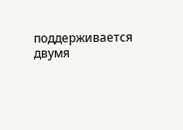поддерживается двумя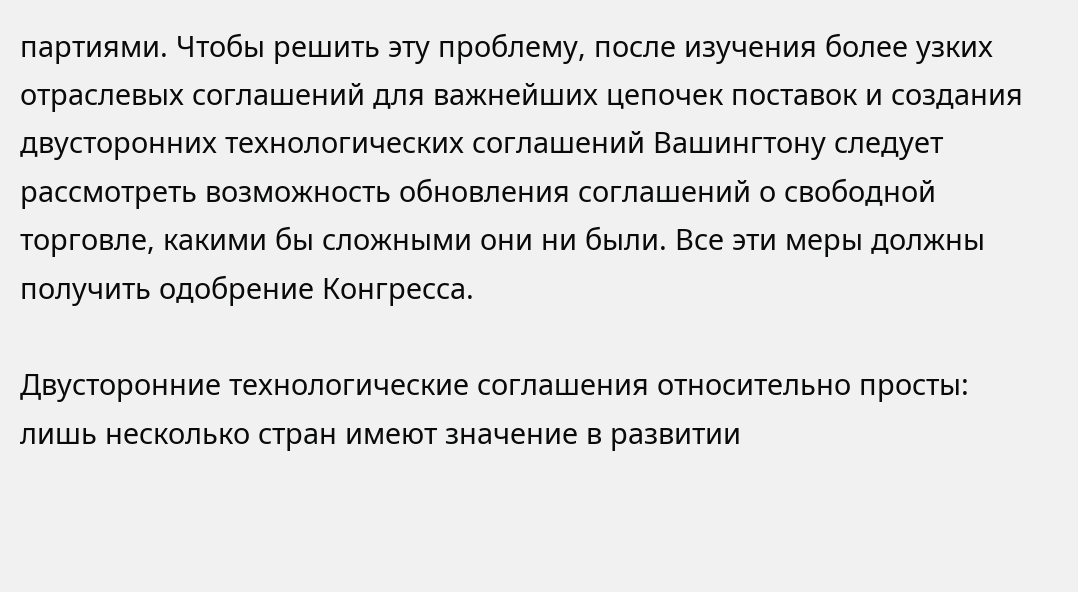партиями. Чтобы решить эту проблему, после изучения более узких отраслевых соглашений для важнейших цепочек поставок и создания двусторонних технологических соглашений Вашингтону следует рассмотреть возможность обновления соглашений о свободной торговле, какими бы сложными они ни были. Все эти меры должны получить одобрение Конгресса.

Двусторонние технологические соглашения относительно просты: лишь несколько стран имеют значение в развитии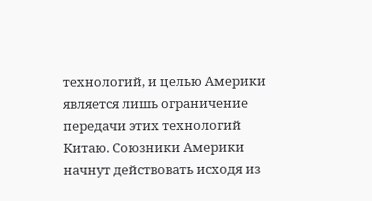технологий, и целью Америки является лишь ограничение передачи этих технологий Китаю. Союзники Америки начнут действовать исходя из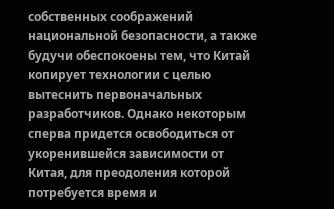собственных соображений национальной безопасности, а также будучи обеспокоены тем, что Китай копирует технологии с целью вытеснить первоначальных разработчиков. Однако некоторым сперва придется освободиться от укоренившейся зависимости от Китая, для преодоления которой потребуется время и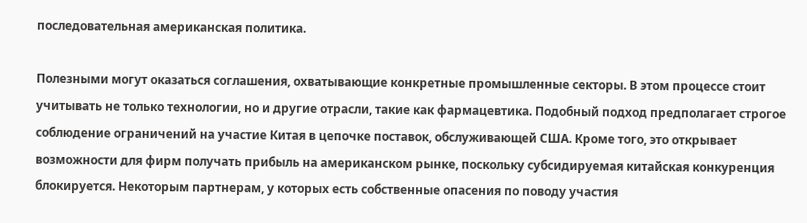последовательная американская политика.

Полезными могут оказаться соглашения, охватывающие конкретные промышленные секторы. В этом процессе стоит учитывать не только технологии, но и другие отрасли, такие как фармацевтика. Подобный подход предполагает строгое соблюдение ограничений на участие Китая в цепочке поставок, обслуживающей США. Кроме того, это открывает возможности для фирм получать прибыль на американском рынке, поскольку субсидируемая китайская конкуренция блокируется. Некоторым партнерам, у которых есть собственные опасения по поводу участия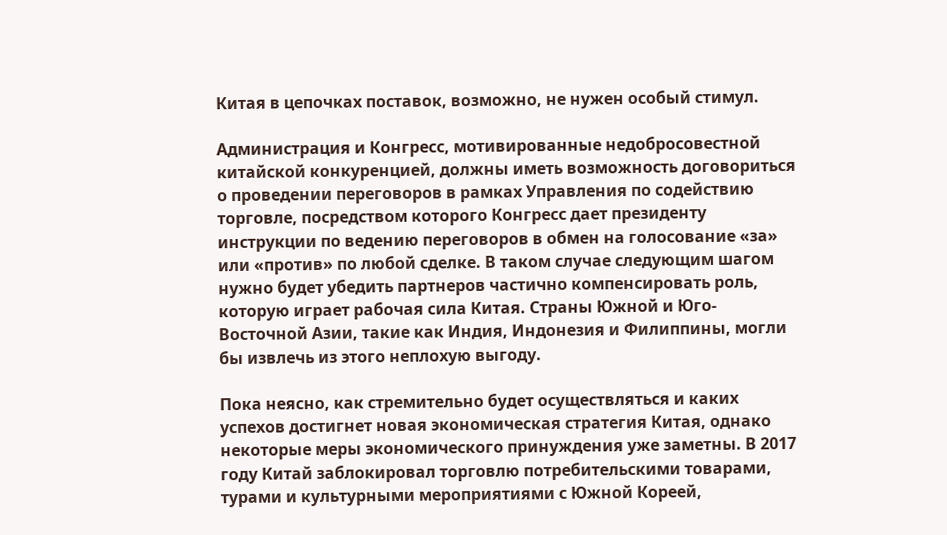Китая в цепочках поставок, возможно, не нужен особый стимул.

Администрация и Конгресс, мотивированные недобросовестной китайской конкуренцией, должны иметь возможность договориться о проведении переговоров в рамках Управления по содействию торговле, посредством которого Конгресс дает президенту инструкции по ведению переговоров в обмен на голосование «за» или «против» по любой сделке. В таком случае следующим шагом нужно будет убедить партнеров частично компенсировать роль, которую играет рабочая сила Китая. Страны Южной и Юго-Восточной Азии, такие как Индия, Индонезия и Филиппины, могли бы извлечь из этого неплохую выгоду.

Пока неясно, как стремительно будет осуществляться и каких успехов достигнет новая экономическая стратегия Китая, однако некоторые меры экономического принуждения уже заметны. В 2017 году Китай заблокировал торговлю потребительскими товарами, турами и культурными мероприятиями с Южной Кореей,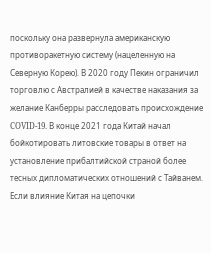поскольку она развернула американскую противоракетную систему (нацеленную на Северную Корею). В 2020 году Пекин ограничил торговлю с Австралией в качестве наказания за желание Канберры расследовать происхождение COVID-19. В конце 2021 года Китай начал бойкотировать литовские товары в ответ на установление прибалтийской страной более тесных дипломатических отношений с Тайванем. Если влияние Китая на цепочки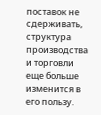поставок не сдерживать, структура производства и торговли еще больше изменится в его пользу.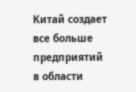Китай создает все больше предприятий в области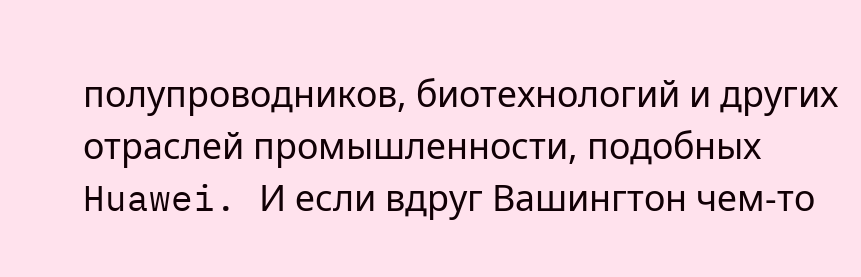полупроводников, биотехнологий и других отраслей промышленности, подобных Huawei. И если вдруг Вашингтон чем-то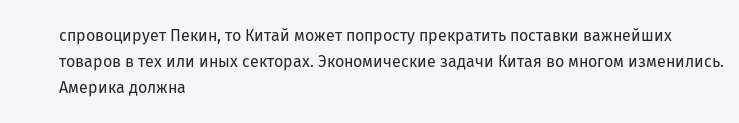спровоцирует Пекин, то Китай может попросту прекратить поставки важнейших товаров в тех или иных секторах. Экономические задачи Китая во многом изменились. Америка должна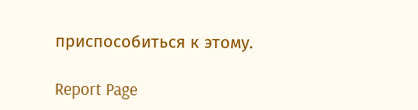приспособиться к этому.

Report Page